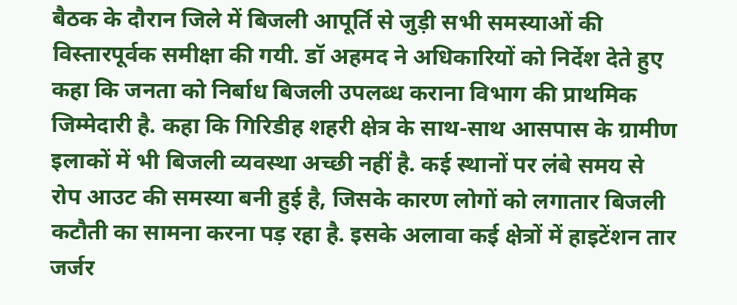बैठक के दौरान जिले में बिजली आपूर्ति से जुड़ी सभी समस्याओं की विस्तारपूर्वक समीक्षा की गयी. डॉ अहमद ने अधिकारियों को निर्देश देते हुए कहा कि जनता को निर्बाध बिजली उपलब्ध कराना विभाग की प्राथमिक जिम्मेदारी है. कहा कि गिरिडीह शहरी क्षेत्र के साथ-साथ आसपास के ग्रामीण इलाकों में भी बिजली व्यवस्था अच्छी नहीं है. कई स्थानों पर लंबे समय से रोप आउट की समस्या बनी हुई है, जिसके कारण लोगों को लगातार बिजली कटौती का सामना करना पड़ रहा है. इसके अलावा कई क्षेत्रों में हाइटेंशन तार जर्जर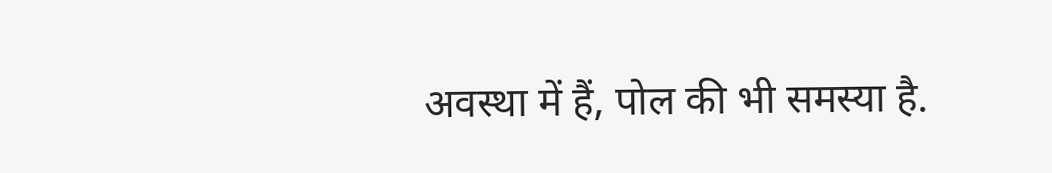अवस्था में हैं, पोल की भी समस्या है.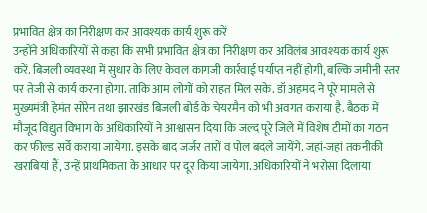प्रभावित क्षेत्र का निरीक्षण कर आवश्यक कार्य शुरू करें
उन्होंने अधिकारियों से कहा कि सभी प्रभावित क्षेत्र का निरीक्षण कर अविलंब आवश्यक कार्य शुरू करें. बिजली व्यवस्था में सुधार के लिए केवल कागजी कार्रवाई पर्याप्त नहीं होगी, बल्कि जमीनी स्तर पर तेजी से कार्य करना होगा. ताकि आम लोगों को राहत मिल सके. डॉ अहमद ने पूरे मामले से मुख्यमंत्री हेमंत सोरेन तथा झारखंड बिजली बोर्ड के चेयरमैन को भी अवगत कराया है. बैठक में मौजूद विद्युत विभाग के अधिकारियों ने आश्वासन दिया कि जल्द पूरे जिले में विशेष टीमों का गठन कर फील्ड सर्वे कराया जायेगा. इसके बाद जर्जर तारों व पोल बदले जायेंगे. जहां-जहां तकनीकी खराबियां हैं, उन्हें प्राथमिकता के आधार पर दूर किया जायेगा. अधिकारियों ने भरोसा दिलाया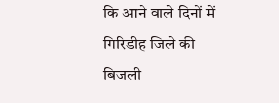कि आने वाले दिनों में गिरिडीह जिले की बिजली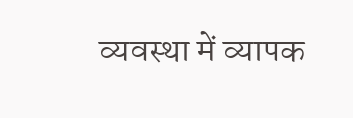व्यवस्था में व्यापक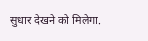सुधार देखने को मिलेगा.